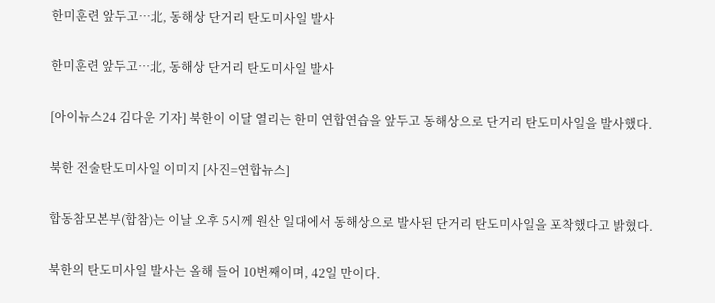한미훈련 앞두고…北, 동해상 단거리 탄도미사일 발사

한미훈련 앞두고…北, 동해상 단거리 탄도미사일 발사

[아이뉴스24 김다운 기자] 북한이 이달 열리는 한미 연합연습을 앞두고 동해상으로 단거리 탄도미사일을 발사했다.

북한 전술탄도미사일 이미지 [사진=연합뉴스]

합동참모본부(합참)는 이날 오후 5시께 원산 일대에서 동해상으로 발사된 단거리 탄도미사일을 포착했다고 밝혔다.

북한의 탄도미사일 발사는 올해 들어 10번째이며, 42일 만이다.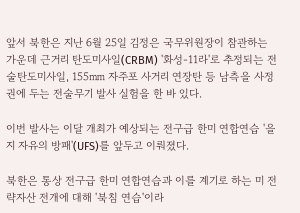앞서 북한은 지난 6월 25일 김정은 국무위원장이 참관하는 가운데 근거리 탄도미사일(CRBM) '화성-11라'로 추정되는 전술탄도미사일, 155㎜ 자주포 사거리 연장탄 등 남측을 사정권에 두는 전술무기 발사 실험을 한 바 있다.

이번 발사는 이달 개최가 예상되는 전구급 한미 연합연습 '을지 자유의 방패'(UFS)를 앞두고 이뤄졌다.

북한은 통상 전구급 한미 연합연습과 이를 계기로 하는 미 전략자산 전개에 대해 '북침 연습'이라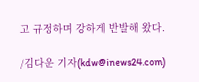고 규정하며 강하게 반발해 왔다.

/김다운 기자(kdw@inews24.com)